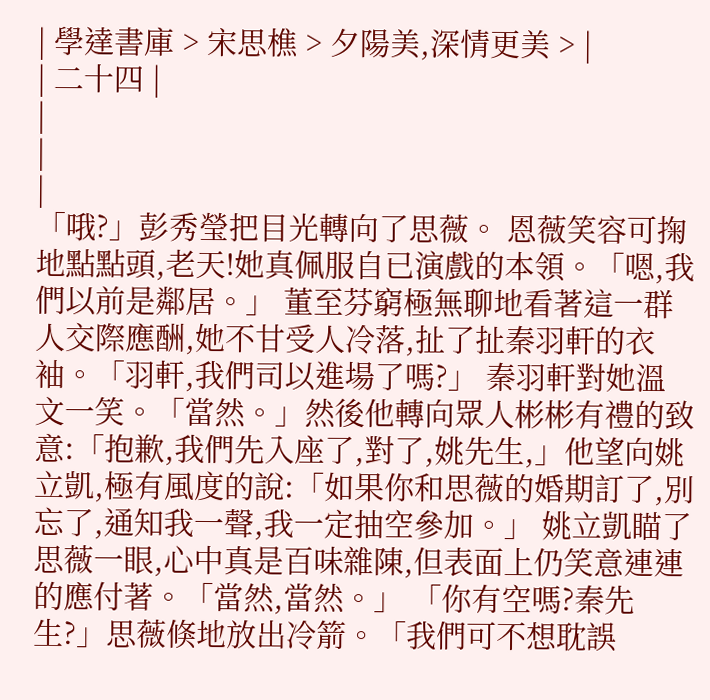| 學達書庫 > 宋思樵 > 夕陽美,深情更美 > |
| 二十四 |
|
|
|
「哦?」彭秀瑩把目光轉向了思薇。 恩薇笑容可掬地點點頭,老天!她真佩服自已演戲的本領。「嗯,我們以前是鄰居。」 董至芬窮極無聊地看著這一群人交際應酬,她不甘受人冷落,扯了扯秦羽軒的衣袖。「羽軒,我們司以進場了嗎?」 秦羽軒對她溫文一笑。「當然。」然後他轉向眾人彬彬有禮的致意:「抱歉,我們先入座了,對了,姚先生,」他望向姚立凱,極有風度的說:「如果你和思薇的婚期訂了,別忘了,通知我一聲,我一定抽空參加。」 姚立凱瞄了思薇一眼,心中真是百味雜陳,但表面上仍笑意連連的應付著。「當然,當然。」 「你有空嗎?秦先生?」思薇倏地放出冷箭。「我們可不想耽誤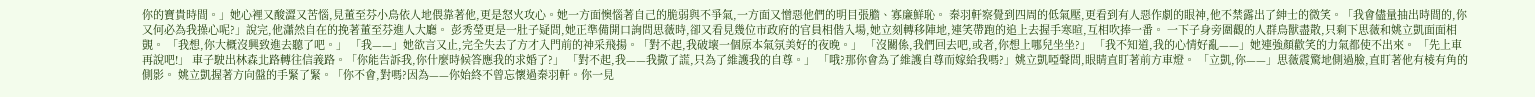你的寶貴時間。」她心裡又酸澀又苦惱,見董至芬小鳥依人地偎靠著他,更是怒火攻心。她一方面懊惱著自己的脆弱與不爭氣,一方面又憎惡他們的明目張膽、寡廉鮮恥。 秦羽軒察覺到四周的低氣壓,更看到有人惡作劇的眼神,他不禁露出了紳士的微笑。「我會儘量抽出時間的,你又何必為我操心呢?」說完,他瀟然自在的挽著董至芬進人大廳。 彭秀瑩更是一肚子疑問,她正準備開口詢問思薇時,卻又看見幾位市政府的官員相偕入場,她立刻轉移陣地,連笑帶跑的追上去握手寒暄,互相吹捧一番。 一下子身旁圍觀的人群鳥獸盡散,只剩下思薇和姚立凱面面相覬。 「我想,你大概沒興致進去聽了吧。」 「我——」她欲言又止,完全失去了方才入門前的神采飛揚。「對不起,我破壞一個原本氣氛美好的夜晚。」 「沒關係,我們回去吧,或者,你想上哪兒坐坐?」 「我不知道,我的心情好亂——」她連強顏歡笑的力氣都使不出來。 「先上車再說吧!」 車子駛出林森北路轉往信義路。「你能告訴我,你什麼時候答應我的求婚了?」 「對不起,我——我撒了謊,只為了維護我的自尊。」 「哦?那你會為了維護自尊而嫁給我嗎?」姚立凱啞聲問,眼睛直盯著前方車燈。 「立凱,你——」思薇震驚地側過臉,直盯著他有棱有角的側影。 姚立凱握著方向盤的手緊了緊。「你不會,對嗎?因為——你始終不曾忘懷過秦羽軒。你一見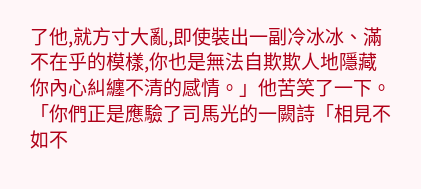了他,就方寸大亂,即使裝出一副冷冰冰、滿不在乎的模樣,你也是無法自欺欺人地隱藏你內心糾纏不清的感情。」他苦笑了一下。「你們正是應驗了司馬光的一闕詩「相見不如不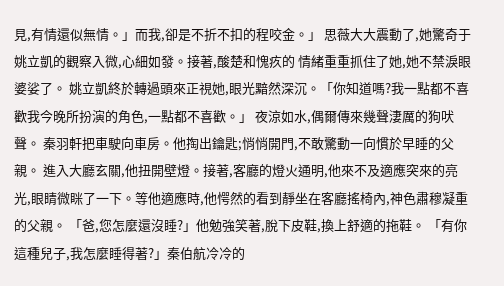見,有情還似無情。」而我,卻是不折不扣的程咬金。」 思薇大大震動了,她驚奇于姚立凱的觀察入微,心細如發。接著,酸楚和愧疚的 情緒重重抓住了她,她不禁淚眼婆娑了。 姚立凱終於轉過頭來正視她,眼光黯然深沉。「你知道嗎?我一點都不喜歡我今晚所扮演的角色,一點都不喜歡。」 夜涼如水,偶爾傳來幾聲淒厲的狗吠聲。 秦羽軒把車駛向車房。他掏出鑰匙;悄悄開門,不敢驚動一向慣於早睡的父親。 進入大廳玄關,他扭開壁燈。接著,客廳的燈火通明,他來不及適應突來的亮光,眼睛微眯了一下。等他適應時,他愕然的看到靜坐在客廳搖椅內,神色肅穆凝重的父親。 「爸,您怎麼還沒睡?」他勉強笑著,脫下皮鞋,換上舒適的拖鞋。 「有你這種兒子,我怎麼睡得著?」秦伯航冷冷的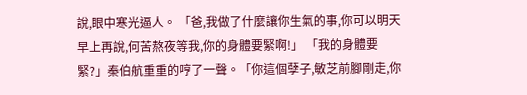說,眼中寒光逼人。 「爸,我做了什麼讓你生氣的事,你可以明天早上再說,何苦熬夜等我,你的身體要緊啊!」 「我的身體要緊?」秦伯航重重的哼了一聲。「你這個孽子,敏芝前腳剛走,你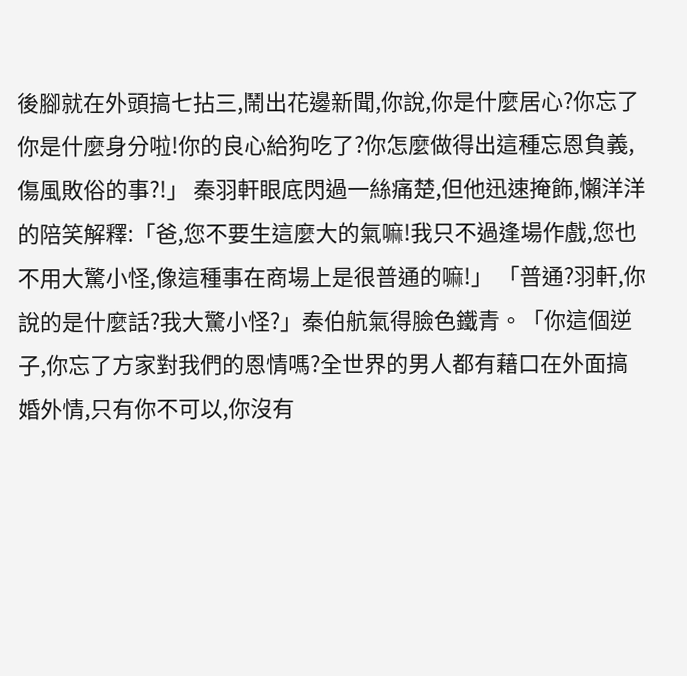後腳就在外頭搞七拈三,鬧出花邊新聞,你說,你是什麼居心?你忘了你是什麼身分啦!你的良心給狗吃了?你怎麼做得出這種忘恩負義,傷風敗俗的事?!」 秦羽軒眼底閃過一絲痛楚,但他迅速掩飾,懶洋洋的陪笑解釋:「爸,您不要生這麼大的氣嘛!我只不過逢場作戲,您也不用大驚小怪,像這種事在商場上是很普通的嘛!」 「普通?羽軒,你說的是什麼話?我大驚小怪?」秦伯航氣得臉色鐵青。「你這個逆子,你忘了方家對我們的恩情嗎?全世界的男人都有藉口在外面搞婚外情,只有你不可以,你沒有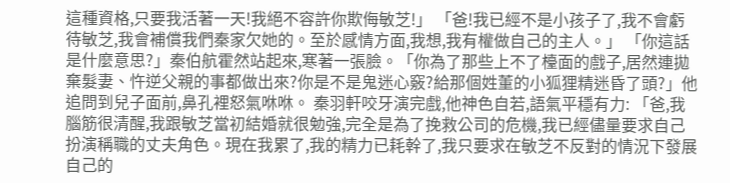這種資格,只要我活著一天!我絕不容許你欺侮敏芝!」 「爸!我已經不是小孩子了,我不會虧待敏芝,我會補償我們秦家欠她的。至於感情方面,我想,我有權做自己的主人。」 「你這話是什麼意思?」秦伯航霍然站起來,寒著一張臉。「你為了那些上不了檯面的戲子,居然連拋棄髮妻、忤逆父親的事都做出來?你是不是鬼迷心竅?給那個姓董的小狐狸精迷昏了頭?」他追問到兒子面前,鼻孔裡怒氣咻咻。 秦羽軒咬牙演完戲,他神色自若,語氣平穩有力: 「爸,我腦筋很清醒,我跟敏芝當初結婚就很勉強,完全是為了挽救公司的危機,我已經儘量要求自己扮演稱職的丈夫角色。現在我累了,我的精力已耗幹了,我只要求在敏芝不反對的情況下發展自己的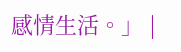感情生活。」 |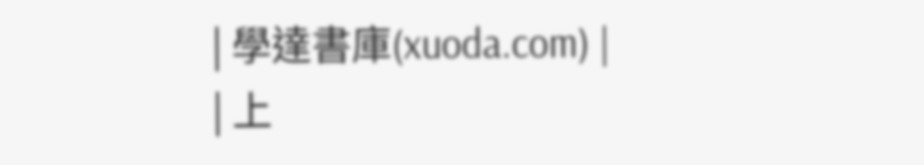| 學達書庫(xuoda.com) |
| 上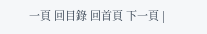一頁 回目錄 回首頁 下一頁 |